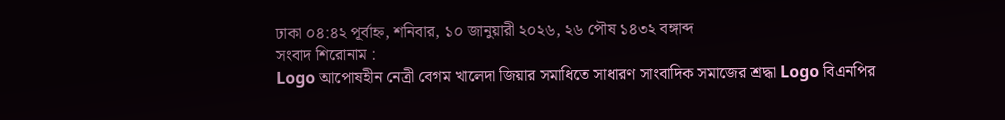ঢাকা ০৪:৪২ পূর্বাহ্ন, শনিবার, ১০ জানুয়ারী ২০২৬, ২৬ পৌষ ১৪৩২ বঙ্গাব্দ
সংবাদ শিরোনাম :
Logo আপোষহীন নেত্রী বেগম খালেদা জিয়ার সমাধিতে সাধারণ সাংবাদিক সমাজের শ্রদ্ধা Logo বিএনপির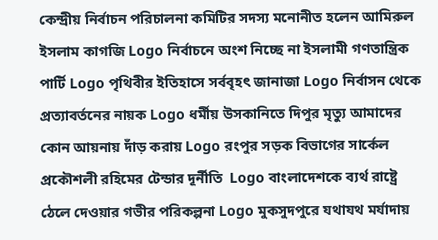কেন্দ্রীয় নির্বাচন পরিচালনা কমিটির সদস্য মনোনীত হলেন আমিরুল ইসলাম কাগজি Logo নির্বাচনে অংশ নিচ্ছে না ইসলামী গণতান্ত্রিক পার্টি Logo পৃথিবীর ইতিহাসে সর্ববৃহৎ জানাজা Logo নির্বাসন থেকে প্রত্যাবর্তনের নায়ক Logo ধর্মীয় উসকানিতে দিপুর মৃত্যু আমাদের কোন আয়নায় দাঁড় করায় Logo রংপুর সড়ক বিভাগের সার্কেল প্রকৌশলী রহিমের টেন্ডার দূর্নীতি  Logo বাংলাদেশকে ব্যর্থ রাষ্ট্রে ঠেলে দেওয়ার গভীর পরিকল্পনা Logo মুকসুদপুরে যথাযথ মর্যাদায়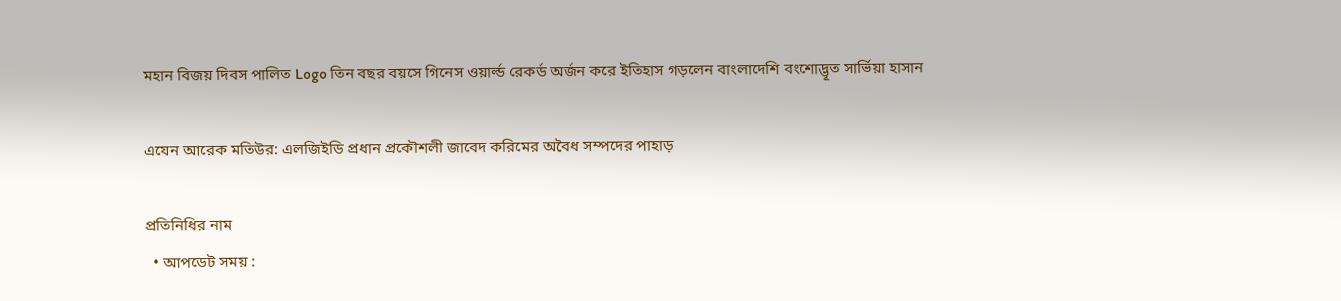মহান বিজয় দিবস পালিত Logo তিন বছর বয়সে গিনেস ওয়ার্ল্ড রেকর্ড অর্জন করে ইতিহাস গড়লেন বাংলাদেশি বংশোদ্ভূত সার্ভিয়া হাসান

এযেন আরেক মতিউর: এলজিইডি প্রধান প্রকৌশলী জাবেদ করিমের অবৈধ সম্পদের পাহাড়

প্রতিনিধির নাম
  • আপডেট সময় :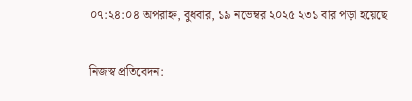০৭:২৪:০৪ অপরাহ্ন, বুধবার, ১৯ নভেম্বর ২০২৫ ২৩১ বার পড়া হয়েছে

নিজস্ব প্রতিবেদন: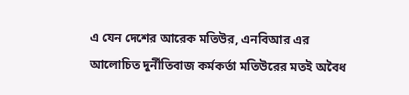এ যেন দেশের আরেক মতিউর, এনবিআর এর আলোচিত দুর্নীতিবাজ কর্মকর্তা মতিউরের মতই অবৈধ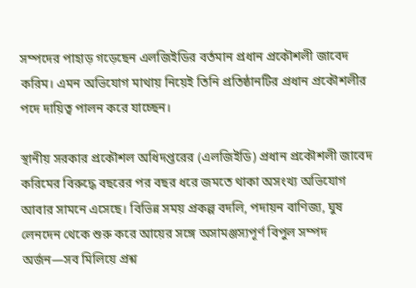সম্পদের পাহাড় গড়েছেন এলজিইডির বর্তমান প্রধান প্রকৌশলী জাবেদ করিম। এমন অভিযোগ মাথায় নিয়েই তিনি প্রতিষ্ঠানটির প্রধান প্রকৌশলীর পদে দায়িত্ব পালন করে যাচ্ছেন।

স্থানীয় সরকার প্রকৌশল অধিদপ্তরের (এলজিইডি) প্রধান প্রকৌশলী জাবেদ করিমের বিরুদ্ধে বছরের পর বছর ধরে জমতে থাকা অসংখ্য অভিযোগ আবার সামনে এসেছে। বিভিন্ন সময় প্রকল্প বদলি, পদায়ন বাণিজ্য, ঘুষ লেনদেন থেকে শুরু করে আয়ের সঙ্গে অসামঞ্জস্যপূর্ণ বিপুল সম্পদ অর্জন—সব মিলিয়ে প্রশ্ন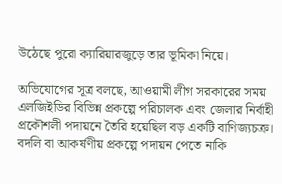উঠেছে পুরো ক্যারিয়ারজুড়ে তার ভূমিকা নিয়ে।

অভিযোগের সূত্র বলছে, আওয়ামী লীগ সরকারের সময় এলজিইডির বিভিন্ন প্রকল্পে পরিচালক এবং জেলার নির্বাহী প্রকৌশলী পদায়নে তৈরি হয়েছিল বড় একটি বাণিজ্যচক্র। বদলি বা আকর্ষণীয় প্রকল্পে পদায়ন পেতে নাকি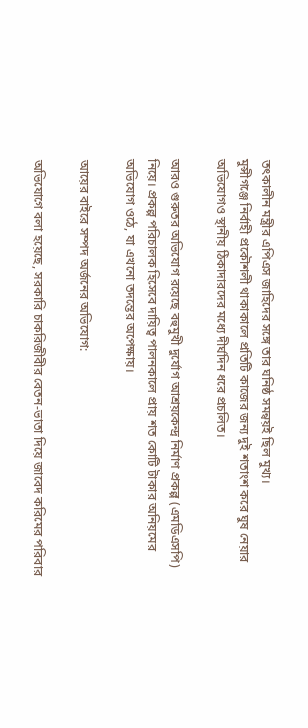তৎকালীন মন্ত্রীর এপিএস জাহিদের সঙ্গে তার ঘনিষ্ঠ সমন্বয়ই ছিল মুখ্য।
মুন্সীগঞ্জে নির্বাহী প্রকৌশলী থাকাকালে প্রতিটি কাজের জন্য দুই শতাংশ করে ঘুষ নেয়ার অভিযোগও স্থানীয় ঠিকাদারদের মধ্যে দীর্ঘদিন ধরে প্রচলিত।

আরও গুরুতর অভিযোগ রয়েছে বহুমুখী দুর্যোগ আশ্রয়কেন্দ্র নির্মাণ প্রকল্প (এমডিএসপি) নিয়ে। প্রকল্প পরিচালক হিসেবে দায়িত্ব পালনকালে প্রায় শত কোটি টাকার অনিয়মের অভিযোগ ওঠে, যা এখনো তদন্তের অপেক্ষায়।

আয়ের বাইরে সম্পদ অর্জনের অভিযোগ:

অভিযোগে বলা হয়েছে, সরকারি চাকরিজীবীর বেতন-ভাতা দিয়ে জাবেদ করিমের পরিবার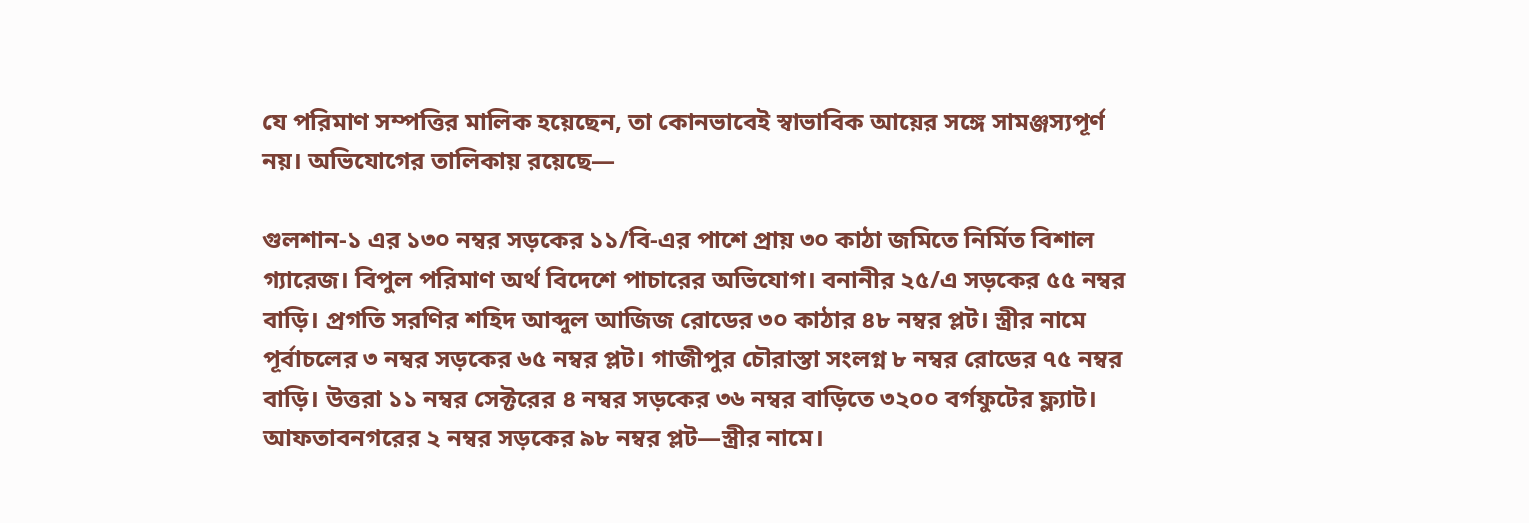যে পরিমাণ সম্পত্তির মালিক হয়েছেন, তা কোনভাবেই স্বাভাবিক আয়ের সঙ্গে সামঞ্জস্যপূর্ণ নয়। অভিযোগের তালিকায় রয়েছে—

গুলশান-১ এর ১৩০ নম্বর সড়কের ১১/বি-এর পাশে প্রায় ৩০ কাঠা জমিতে নির্মিত বিশাল গ্যারেজ। বিপুল পরিমাণ অর্থ বিদেশে পাচারের অভিযোগ। বনানীর ২৫/এ সড়কের ৫৫ নম্বর বাড়ি। প্রগতি সরণির শহিদ আব্দুল আজিজ রোডের ৩০ কাঠার ৪৮ নম্বর প্লট। স্ত্রীর নামে পূর্বাচলের ৩ নম্বর সড়কের ৬৫ নম্বর প্লট। গাজীপুর চৌরাস্তা সংলগ্ন ৮ নম্বর রোডের ৭৫ নম্বর বাড়ি। উত্তরা ১১ নম্বর সেক্টরের ৪ নম্বর সড়কের ৩৬ নম্বর বাড়িতে ৩২০০ বর্গফুটের ফ্ল্যাট। আফতাবনগরের ২ নম্বর সড়কের ৯৮ নম্বর প্লট—স্ত্রীর নামে।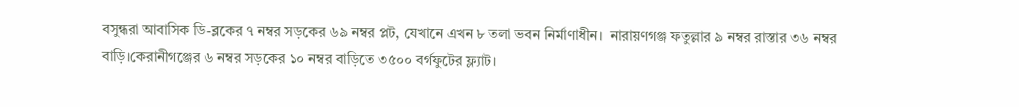বসুন্ধরা আবাসিক ডি-ব্লকের ৭ নম্বর সড়কের ৬৯ নম্বর প্লট, যেখানে এখন ৮ তলা ভবন নির্মাণাধীন।  নারায়ণগঞ্জ ফতুল্লার ৯ নম্বর রাস্তার ৩৬ নম্বর বাড়ি।কেরানীগঞ্জের ৬ নম্বর সড়কের ১০ নম্বর বাড়িতে ৩৫০০ বর্গফুটের ফ্ল্যাট।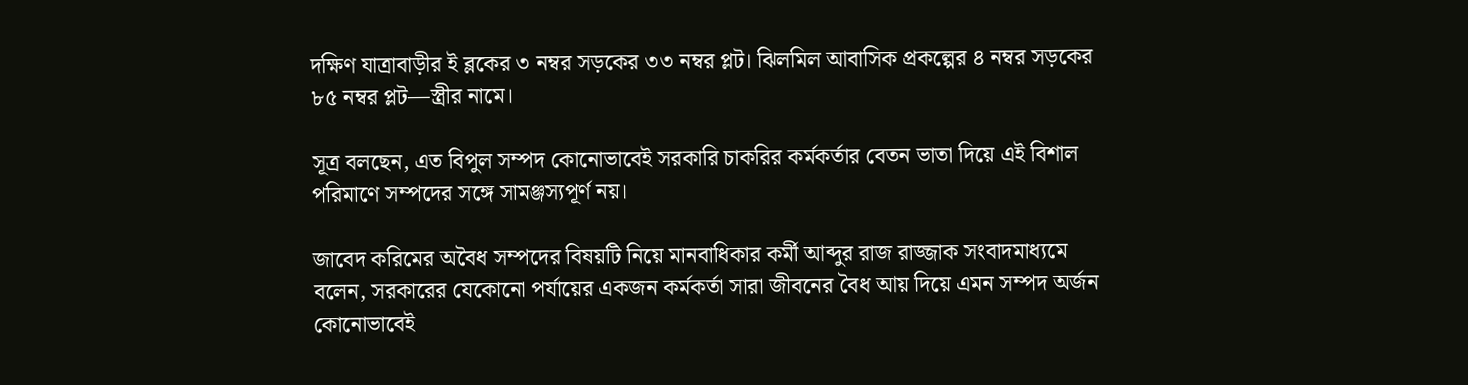দক্ষিণ যাত্রাবাড়ীর ই ব্লকের ৩ নম্বর সড়কের ৩৩ নম্বর প্লট। ঝিলমিল আবাসিক প্রকল্পের ৪ নম্বর সড়কের ৮৫ নম্বর প্লট—স্ত্রীর নামে।

সূত্র বলছেন, এত বিপুল সম্পদ কোনোভাবেই সরকারি চাকরির কর্মকর্তার বেতন ভাতা দিয়ে এই বিশাল পরিমাণে সম্পদের সঙ্গে সামঞ্জস্যপূর্ণ নয়।

জাবেদ করিমের অবৈধ সম্পদের বিষয়টি নিয়ে মানবাধিকার কর্মী আব্দুর রাজ রাজ্জাক সংবাদমাধ্যমে বলেন, সরকারের যেকোনো পর্যায়ের একজন কর্মকর্তা সারা জীবনের বৈধ আয় দিয়ে এমন সম্পদ অর্জন কোনোভাবেই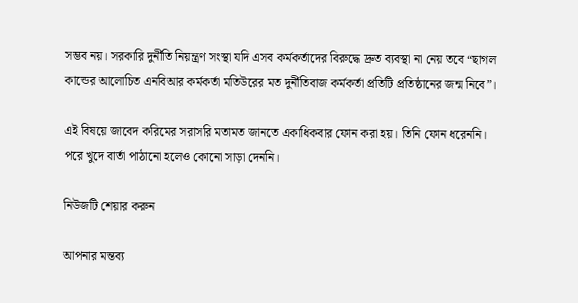সম্ভব নয়। সরকারি দুর্নীতি নিয়ন্ত্রণ সংস্থা যদি এসব কর্মকর্তাদের বিরুদ্ধে দ্রুত ব্যবস্থা না নেয় তবে “ছাগল কান্ডের আলোচিত এনবিআর কর্মকর্তা মতিউরের মত দুর্নীতিবাজ কর্মকর্তা প্রতিটি প্রতিষ্ঠানের জন্ম নিবে”।

এই বিষয়ে জাবেদ করিমের সরাসরি মতামত জানতে একাধিকবার ফোন করা হয়। তিনি ফোন ধরেননি। পরে খুদে বার্তা পাঠানো হলেও কোনো সাড়া দেননি।

নিউজটি শেয়ার করুন

আপনার মন্তব্য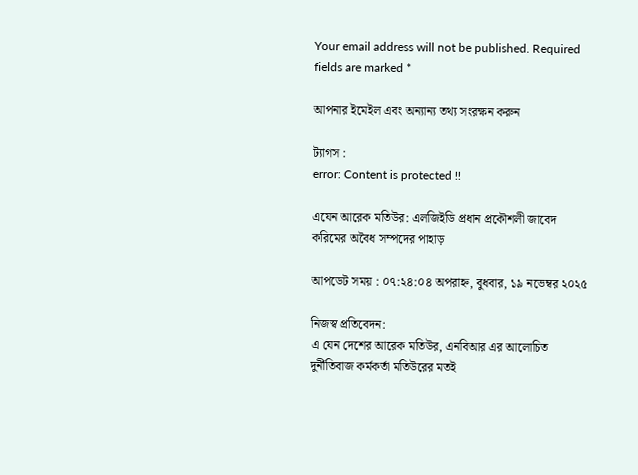Your email address will not be published. Required fields are marked *

আপনার ইমেইল এবং অন্যান্য তথ্য সংরক্ষন করুন

ট্যাগস :
error: Content is protected !!

এযেন আরেক মতিউর: এলজিইডি প্রধান প্রকৌশলী জাবেদ করিমের অবৈধ সম্পদের পাহাড়

আপডেট সময় : ০৭:২৪:০৪ অপরাহ্ন, বুধবার, ১৯ নভেম্বর ২০২৫

নিজস্ব প্রতিবেদন:
এ যেন দেশের আরেক মতিউর, এনবিআর এর আলোচিত দুর্নীতিবাজ কর্মকর্তা মতিউরের মতই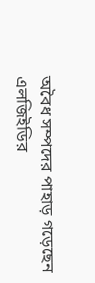অবৈধ সম্পদের পাহাড় গড়েছেন এলজিইডির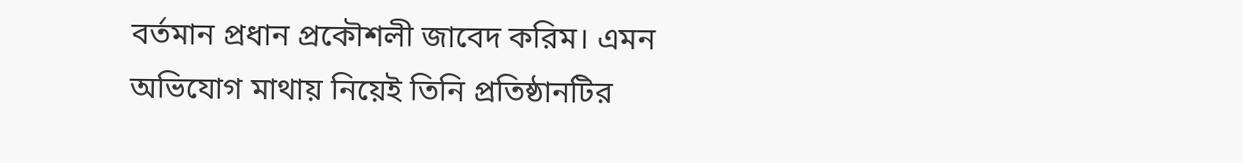বর্তমান প্রধান প্রকৌশলী জাবেদ করিম। এমন অভিযোগ মাথায় নিয়েই তিনি প্রতিষ্ঠানটির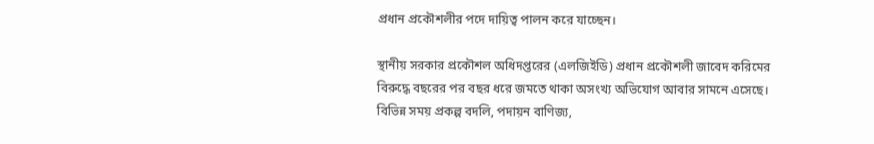প্রধান প্রকৌশলীর পদে দায়িত্ব পালন করে যাচ্ছেন।

স্থানীয় সরকার প্রকৌশল অধিদপ্তরের (এলজিইডি) প্রধান প্রকৌশলী জাবেদ করিমের বিরুদ্ধে বছরের পর বছর ধরে জমতে থাকা অসংখ্য অভিযোগ আবার সামনে এসেছে। বিভিন্ন সময় প্রকল্প বদলি, পদায়ন বাণিজ্য,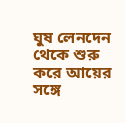ঘুষ লেনদেন থেকে শুরু করে আয়ের সঙ্গে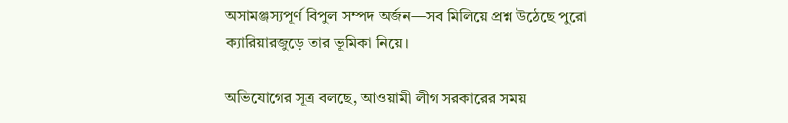অসামঞ্জস্যপূর্ণ বিপুল সম্পদ অর্জন—সব মিলিয়ে প্রশ্ন উঠেছে পুরো ক্যারিয়ারজুড়ে তার ভূমিকা নিয়ে।

অভিযোগের সূত্র বলছে, আওয়ামী লীগ সরকারের সময়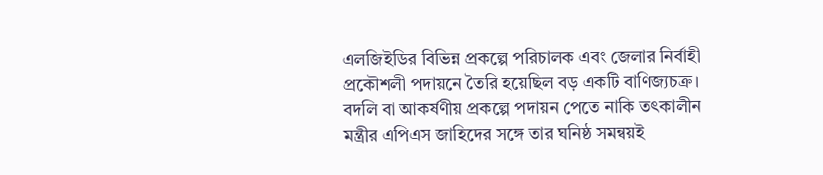এলজিইডির বিভিন্ন প্রকল্পে পরিচালক এবং জেলার নির্বাহী প্রকৌশলী পদায়নে তৈরি হয়েছিল বড় একটি বাণিজ্যচক্র। বদলি বা আকর্ষণীয় প্রকল্পে পদায়ন পেতে নাকি তৎকালীন মন্ত্রীর এপিএস জাহিদের সঙ্গে তার ঘনিষ্ঠ সমন্বয়ই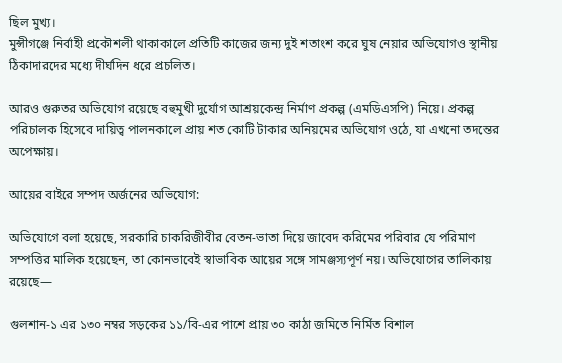ছিল মুখ্য।
মুন্সীগঞ্জে নির্বাহী প্রকৌশলী থাকাকালে প্রতিটি কাজের জন্য দুই শতাংশ করে ঘুষ নেয়ার অভিযোগও স্থানীয় ঠিকাদারদের মধ্যে দীর্ঘদিন ধরে প্রচলিত।

আরও গুরুতর অভিযোগ রয়েছে বহুমুখী দুর্যোগ আশ্রয়কেন্দ্র নির্মাণ প্রকল্প (এমডিএসপি) নিয়ে। প্রকল্প পরিচালক হিসেবে দায়িত্ব পালনকালে প্রায় শত কোটি টাকার অনিয়মের অভিযোগ ওঠে, যা এখনো তদন্তের অপেক্ষায়।

আয়ের বাইরে সম্পদ অর্জনের অভিযোগ:

অভিযোগে বলা হয়েছে, সরকারি চাকরিজীবীর বেতন-ভাতা দিয়ে জাবেদ করিমের পরিবার যে পরিমাণ সম্পত্তির মালিক হয়েছেন, তা কোনভাবেই স্বাভাবিক আয়ের সঙ্গে সামঞ্জস্যপূর্ণ নয়। অভিযোগের তালিকায় রয়েছে—

গুলশান-১ এর ১৩০ নম্বর সড়কের ১১/বি-এর পাশে প্রায় ৩০ কাঠা জমিতে নির্মিত বিশাল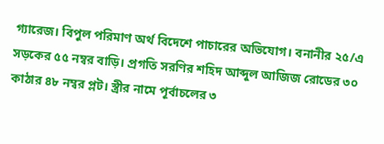গ্যারেজ। বিপুল পরিমাণ অর্থ বিদেশে পাচারের অভিযোগ। বনানীর ২৫/এ সড়কের ৫৫ নম্বর বাড়ি। প্রগতি সরণির শহিদ আব্দুল আজিজ রোডের ৩০ কাঠার ৪৮ নম্বর প্লট। স্ত্রীর নামে পূর্বাচলের ৩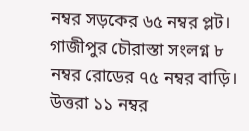নম্বর সড়কের ৬৫ নম্বর প্লট। গাজীপুর চৌরাস্তা সংলগ্ন ৮ নম্বর রোডের ৭৫ নম্বর বাড়ি। উত্তরা ১১ নম্বর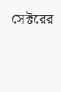সেক্টরের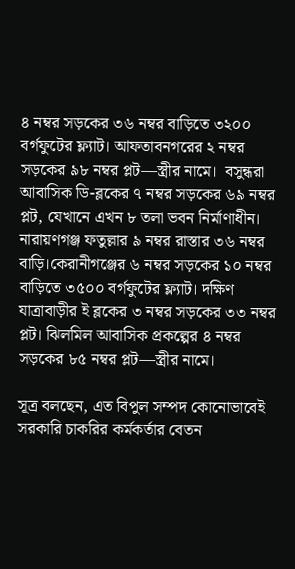৪ নম্বর সড়কের ৩৬ নম্বর বাড়িতে ৩২০০ বর্গফুটের ফ্ল্যাট। আফতাবনগরের ২ নম্বর সড়কের ৯৮ নম্বর প্লট—স্ত্রীর নামে।  বসুন্ধরা আবাসিক ডি-ব্লকের ৭ নম্বর সড়কের ৬৯ নম্বর প্লট, যেখানে এখন ৮ তলা ভবন নির্মাণাধীন।  নারায়ণগঞ্জ ফতুল্লার ৯ নম্বর রাস্তার ৩৬ নম্বর বাড়ি।কেরানীগঞ্জের ৬ নম্বর সড়কের ১০ নম্বর বাড়িতে ৩৫০০ বর্গফুটের ফ্ল্যাট। দক্ষিণ যাত্রাবাড়ীর ই ব্লকের ৩ নম্বর সড়কের ৩৩ নম্বর প্লট। ঝিলমিল আবাসিক প্রকল্পের ৪ নম্বর সড়কের ৮৫ নম্বর প্লট—স্ত্রীর নামে।

সূত্র বলছেন, এত বিপুল সম্পদ কোনোভাবেই সরকারি চাকরির কর্মকর্তার বেতন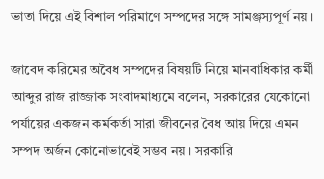ভাতা দিয়ে এই বিশাল পরিমাণে সম্পদের সঙ্গে সামঞ্জস্যপূর্ণ নয়।

জাবেদ করিমের অবৈধ সম্পদের বিষয়টি নিয়ে মানবাধিকার কর্মী আব্দুর রাজ রাজ্জাক সংবাদমাধ্যমে বলেন, সরকারের যেকোনো পর্যায়ের একজন কর্মকর্তা সারা জীবনের বৈধ আয় দিয়ে এমন সম্পদ অর্জন কোনোভাবেই সম্ভব নয়। সরকারি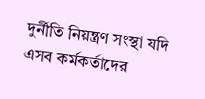দুর্নীতি নিয়ন্ত্রণ সংস্থা যদি এসব কর্মকর্তাদের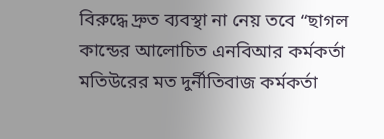বিরুদ্ধে দ্রুত ব্যবস্থা না নেয় তবে “ছাগল কান্ডের আলোচিত এনবিআর কর্মকর্তা মতিউরের মত দুর্নীতিবাজ কর্মকর্তা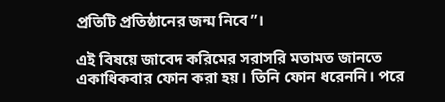প্রতিটি প্রতিষ্ঠানের জন্ম নিবে”।

এই বিষয়ে জাবেদ করিমের সরাসরি মতামত জানতে একাধিকবার ফোন করা হয়। তিনি ফোন ধরেননি। পরে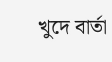খুদে বার্তা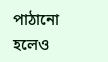পাঠানো হলেও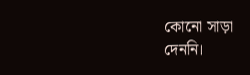কোনো সাড়া দেননি।